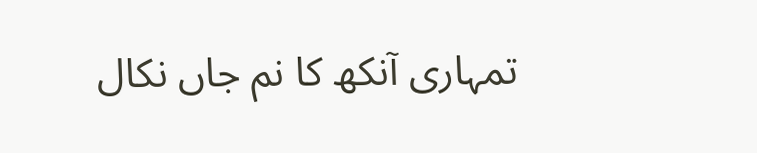تمہاری آنکھ کا نم جاں نکال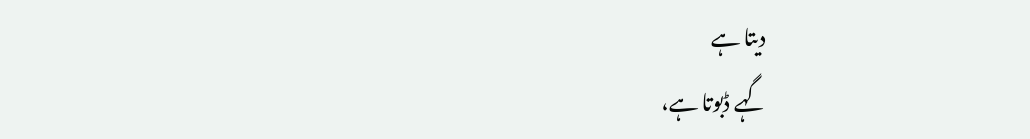دیتا ہے
گہے ڈبوتا ہے،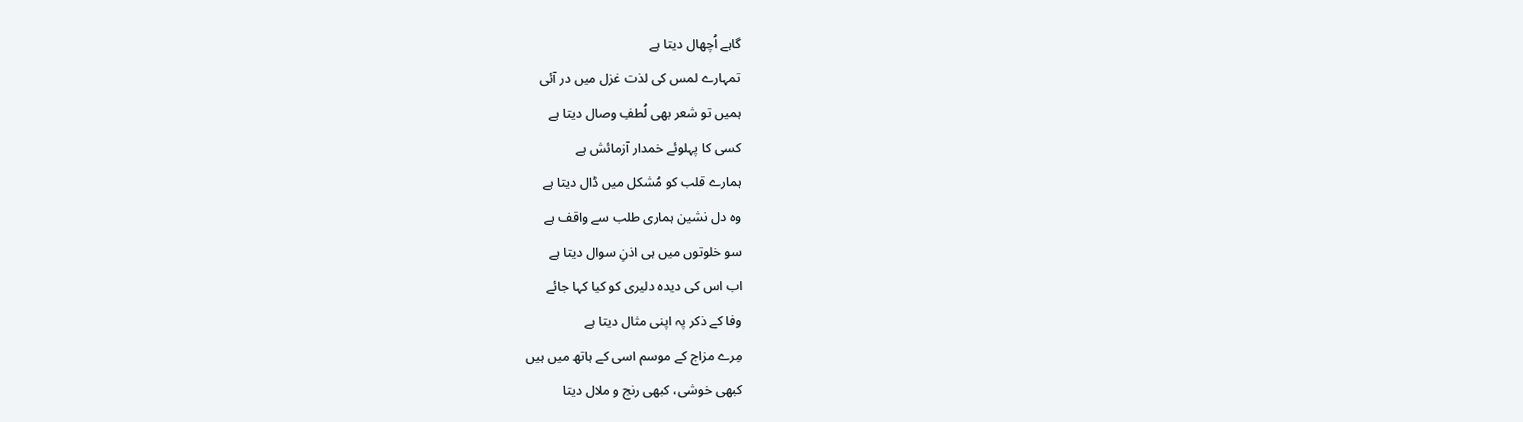گاہے اُچھال دیتا ہے
تمہارے لمس کی لذت غزل میں در آئی
ہمیں تو شعر بھی لُطفِ وصال دیتا ہے
کسی کا پہلوئے خمدار آزمائش ہے
ہمارے قلب کو مُشکل میں ڈال دیتا ہے
وہ دل نشین ہماری طلب سے واقف ہے
سو خلوتوں میں ہی اذنِ سوال دیتا ہے
اب اس کی دیدہ دلیری کو کیا کہا جائے
وفا کے ذکر پہ اپنی مثال دیتا ہے
مِرے مزاج کے موسم اسی کے ہاتھ میں ہیں
کبھی خوشی، کبھی رنج و ملال دیتا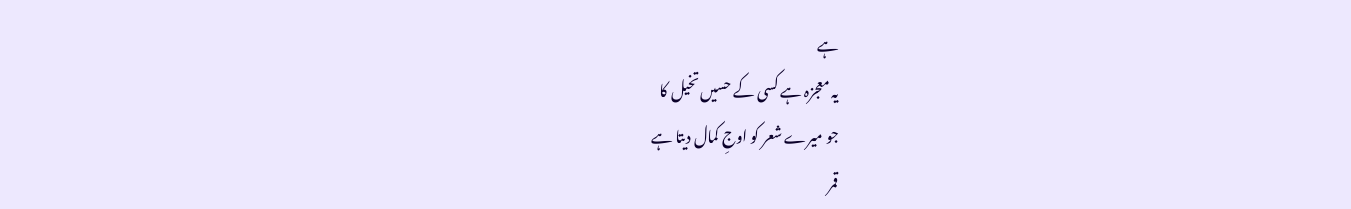ہے
یہ معجزہ ہے کسی کے حسیں تخیل کا
جو میرے شعر کو اوجِ کمال دیتا ہے
قمر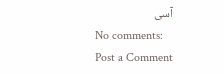آسی
No comments:
Post a Comment